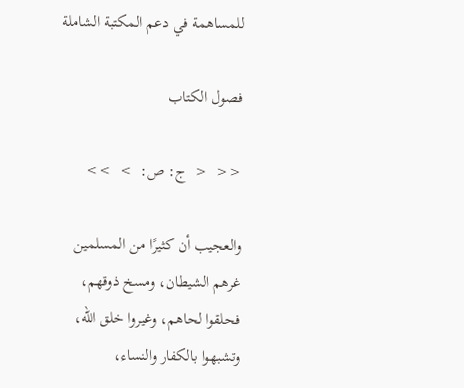للمساهمة في دعم المكتبة الشاملة

فصول الكتاب

<<  <  ج: ص:  >  >>

والعجيب أن كثيرًا من المسلمين غرهم الشيطان، ومسخ ذوقهم، فحلقوا لحاهم، وغيروا خلق الله، وتشبهوا بالكفار والنساء،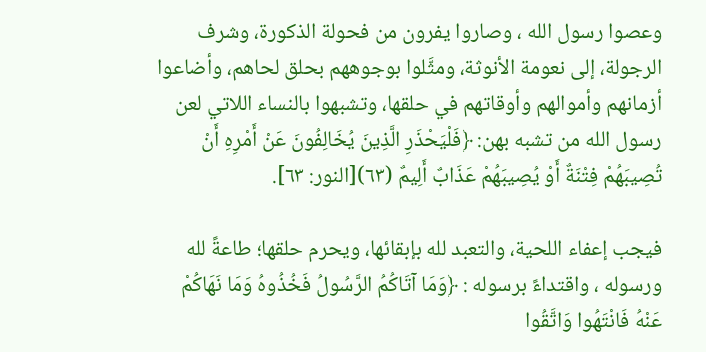وعصوا رسول الله ، وصاروا يفرون من فحولة الذكورة، وشرف الرجولة، إلى نعومة الأنوثة، ومثَّلوا بوجوههم بحلق لحاهم، وأضاعوا أزمانهم وأموالهم وأوقاتهم في حلقها، وتشبهوا بالنساء اللاتي لعن رسول الله من تشبه بهن: ﴿فَلْيَحْذَرِ الَّذِينَ يُخَالِفُونَ عَنْ أَمْرِهِ أَنْ تُصِيبَهُمْ فِتْنَةٌ أَوْ يُصِيبَهُمْ عَذَابٌ أَلِيمٌ (٦٣)[النور: ٦٣].

فيجب إعفاء اللحية، والتعبد لله بإبقائها، ويحرم حلقها؛ طاعةً لله ورسوله ، واقتداءً برسوله : ﴿وَمَا آتَاكُمُ الرَّسُولُ فَخُذُوهُ وَمَا نَهَاكُمْ عَنْهُ فَانْتَهُوا وَاتَّقُوا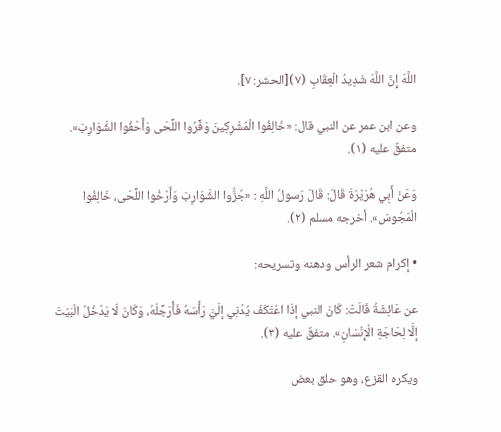اللَّهَ إِنَّ اللَّهَ شَدِيدُ الْعِقَابِ (٧)[الحشر: ٧].

وعن ابن عمر عن النبي قال: «خَالِفُوا الْمُشْرِكِينَ وَفِّرُوا اللِّحَى وَأَحْفُوا الشَّوَارِبَ». متفقٌ عليه (١).

وَعَنْ أَبِي هُرَيْرَةَ قَالَ: قَالَ رَسولُ اللَّهِ : «جُزُّوا الشَّوَارِبَ وَأَرْخُوا اللِّحَى، خَالِفُوا الْمَجُوسَ». أخرجه مسلم (٢).

• إكرام شعر الرأس ودهنه وتسريحه:

عن عَائِشَةُ قَالَتْ: كَانَ النبي إذَا اعْتَكَفَ يُدْنِي إلَيَّ رَأْسَهُ فَأُرَجِّلَهُ، وَكَانَ لَا يَدْخُلُ الْبَيْتَ إلَّا لِحَاجَةِ الْإِنْسَانِ». متفقٌ عليه (٣).

ويكره القزع، وهو حلق بعض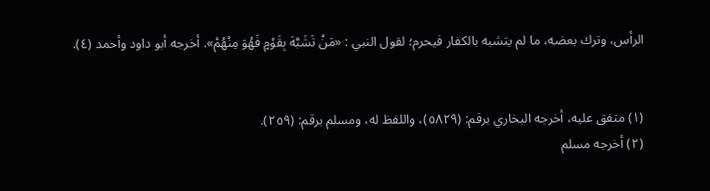الرأس، وترك بعضه، ما لم يتشبه بالكفار فيحرم؛ لقول النبي : «مَنْ تَشَبَّهَ بِقَوْمٍ فَهُوَ مِنْهُمْ». أخرجه أبو داود وأحمد (٤).


(١) متفق عليه، أخرجه البخاري برقم: (٥٨٢٩)، واللفظ له، ومسلم برقم: (٢٥٩).
(٢) أخرجه مسلم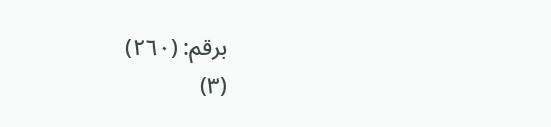برقم: (٢٦٠)
(٣)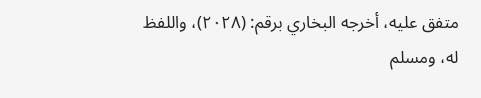متفق عليه، أخرجه البخاري برقم: (٢٠٢٨)، واللفظ له، ومسلم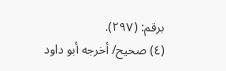برقم: (٢٩٧).
(٤) صحيح/ أخرجه أبو داود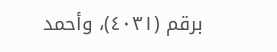برقم (٤٠٣١)، وأحمد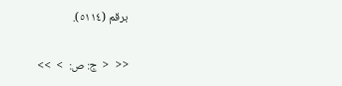برقم (٥١١٤).

<<  <  ج: ص:  >  >>